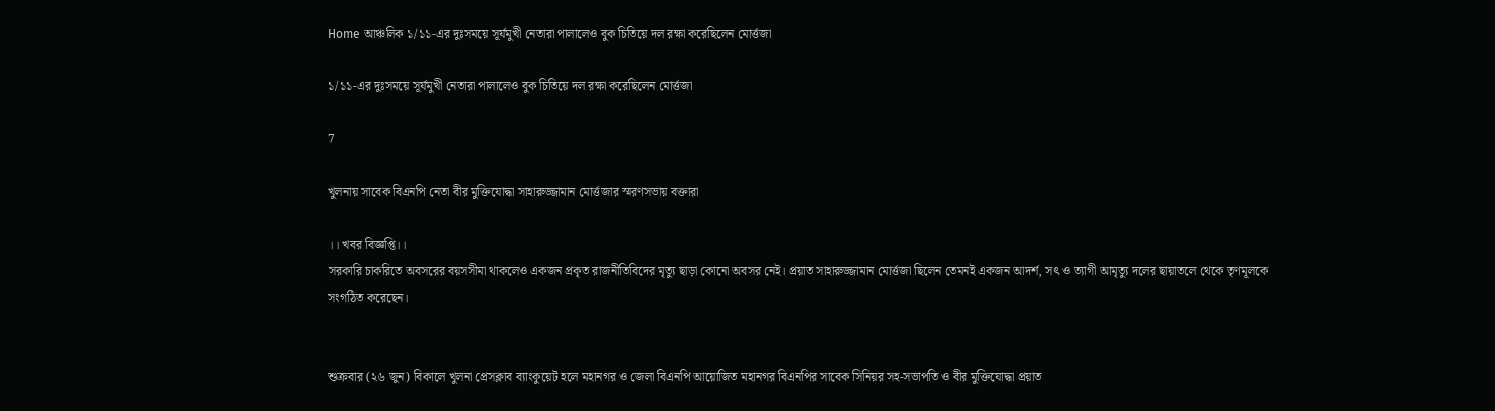Home আঞ্চলিক ১/১১-এর দুঃসময়ে সূর্যমুখী নেতারা পালালেও বুক চিতিয়ে দল রক্ষা করেছিলেন মোর্ত্তজা

১/১১-এর দুঃসময়ে সূর্যমুখী নেতারা পালালেও বুক চিতিয়ে দল রক্ষা করেছিলেন মোর্ত্তজা

7

খুলনায় সাবেক বিএনপি নেতা বীর মুক্তিযোদ্ধা সাহারুজ্জামান মোর্ত্তজার স্মরণসভায় বক্তারা

।। খবর বিজ্ঞপ্তি।।
সরকারি চাকরিতে অবসরের বয়সসীমা থাকলেও একজন প্রকৃত রাজনীতিবিদের মৃত্যু ছাড়া কোনো অবসর নেই। প্রয়াত সাহারুজ্জামান মোর্ত্তজা ছিলেন তেমনই একজন আদর্শ, সৎ ও ত্যাগী আমৃত্যু দলের ছায়াতলে থেকে তৃণমূলকে সংগঠিত করেছেন।


শুক্রবার (২৬ জুন) বিকালে খুলনা প্রেসক্লাব ব্যাংকুয়েট হলে মহানগর ও জেলা বিএনপি আয়োজিত মহানগর বিএনপির সাবেক সিনিয়র সহ-সভাপতি ও বীর মুক্তিযোদ্ধা প্রয়াত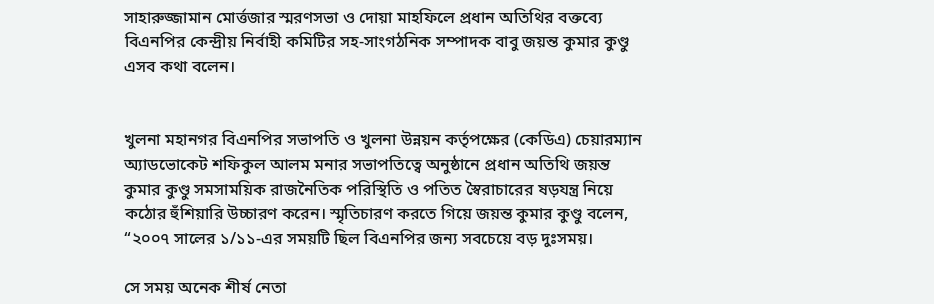সাহারুজ্জামান মোর্ত্তজার স্মরণসভা ও দোয়া মাহফিলে প্রধান অতিথির বক্তব্যে বিএনপির কেন্দ্রীয় নির্বাহী কমিটির সহ-সাংগঠনিক সম্পাদক বাবু জয়ন্ত কুমার কুণ্ডু এসব কথা বলেন।


খুলনা মহানগর বিএনপির সভাপতি ও খুলনা উন্নয়ন কর্তৃপক্ষের (কেডিএ) চেয়ারম্যান অ্যাডভোকেট শফিকুল আলম মনার সভাপতিত্বে অনুষ্ঠানে প্রধান অতিথি জয়ন্ত কুমার কুণ্ডু সমসাময়িক রাজনৈতিক পরিস্থিতি ও পতিত স্বৈরাচারের ষড়যন্ত্র নিয়ে কঠোর হুঁশিয়ারি উচ্চারণ করেন। স্মৃতিচারণ করতে গিয়ে জয়ন্ত কুমার কুণ্ডু বলেন, “২০০৭ সালের ১/১১-এর সময়টি ছিল বিএনপির জন্য সবচেয়ে বড় দুঃসময়।

সে সময় অনেক শীর্ষ নেতা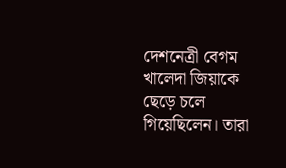দেশনেত্রী বেগম খালেদা জিয়াকে ছেড়ে চলে গিয়েছিলেন। তারা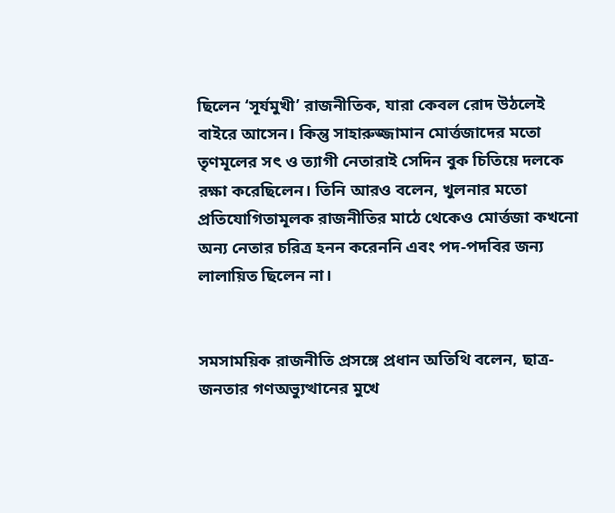ছিলেন ‘সূর্যমুখী’ রাজনীতিক, যারা কেবল রোদ উঠলেই বাইরে আসেন। কিন্তু সাহারুজ্জামান মোর্ত্তজাদের মতো তৃণমূলের সৎ ও ত্যাগী নেতারাই সেদিন বুক চিতিয়ে দলকে রক্ষা করেছিলেন। তিনি আরও বলেন, খুলনার মতো প্রতিযোগিতামূলক রাজনীতির মাঠে থেকেও মোর্ত্তজা কখনো অন্য নেতার চরিত্র হনন করেননি এবং পদ-পদবির জন্য লালায়িত ছিলেন না।


সমসাময়িক রাজনীতি প্রসঙ্গে প্রধান অতিথি বলেন, ছাত্র-জনতার গণঅভ্যুত্থানের মুখে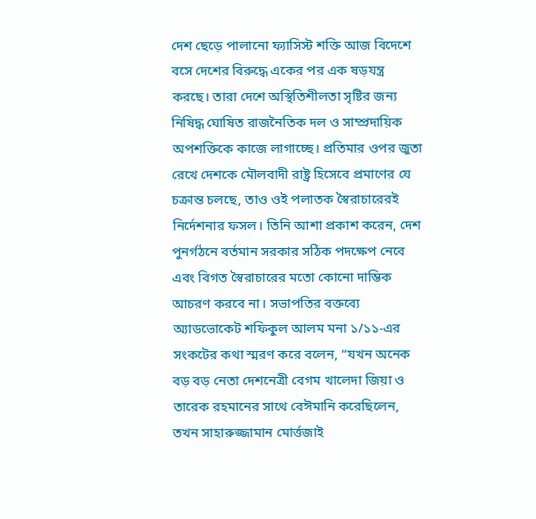দেশ ছেড়ে পালানো ফ্যাসিস্ট শক্তি আজ বিদেশে বসে দেশের বিরুদ্ধে একের পর এক ষড়যন্ত্র করছে। তারা দেশে অস্থিতিশীলতা সৃষ্টির জন্য নিষিদ্ধ ঘোষিত রাজনৈতিক দল ও সাম্প্রদায়িক অপশক্তিকে কাজে লাগাচ্ছে। প্রতিমার ওপর জুতা রেখে দেশকে মৌলবাদী রাষ্ট্র হিসেবে প্রমাণের যে চক্রান্ত চলছে, তাও ওই পলাতক স্বৈরাচারেরই নির্দেশনার ফসল। তিনি আশা প্রকাশ করেন, দেশ পুনর্গঠনে বর্তমান সরকার সঠিক পদক্ষেপ নেবে এবং বিগত স্বৈরাচারের মতো কোনো দাম্ভিক আচরণ করবে না। সভাপতির বক্তব্যে অ্যাডভোকেট শফিকুল আলম মনা ১/১১-এর সংকটের কথা স্মরণ করে বলেন, “যখন অনেক বড় বড় নেতা দেশনেত্রী বেগম খালেদা জিয়া ও তারেক রহমানের সাথে বেঈমানি করেছিলেন, তখন সাহারুজ্জামান মোর্ত্তজাই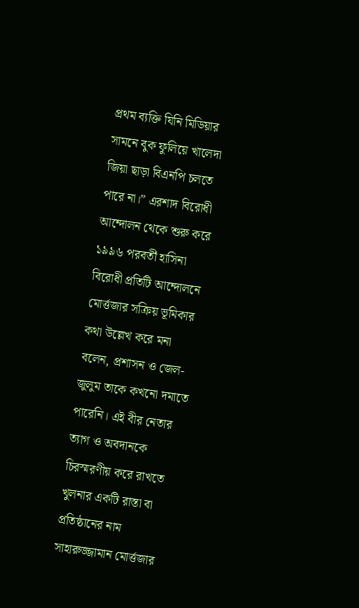প্রথম ব্যক্তি যিনি মিডিয়ার সামনে বুক ফুলিয়ে খালেদা জিয়া ছাড়া বিএনপি চলতে পারে না।” এরশাদ বিরোধী আন্দোলন থেকে শুরু করে ১৯৯৬ পরবর্তী হাসিনা বিরোধী প্রতিটি আন্দোলনে মোর্ত্তজার সক্রিয় ভূমিকার কথা উল্লেখ করে মনা বলেন, প্রশাসন ও জেল-জুলুম তাকে কখনো দমাতে পারেনি। এই বীর নেতার ত্যাগ ও অবদানকে চিরস্মরণীয় করে রাখতে খুলনার একটি রাস্তা বা প্রতিষ্ঠানের নাম সাহারুজ্জামান মোর্ত্তজার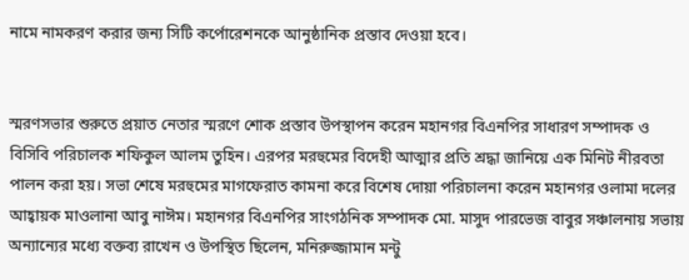নামে নামকরণ করার জন্য সিটি কর্পোরেশনকে আনুষ্ঠানিক প্রস্তাব দেওয়া হবে।


স্মরণসভার শুরুতে প্রয়াত নেতার স্মরণে শোক প্রস্তাব উপস্থাপন করেন মহানগর বিএনপির সাধারণ সম্পাদক ও বিসিবি পরিচালক শফিকুল আলম তুহিন। এরপর মরহুমের বিদেহী আত্মার প্রতি শ্রদ্ধা জানিয়ে এক মিনিট নীরবতা পালন করা হয়। সভা শেষে মরহুমের মাগফেরাত কামনা করে বিশেষ দোয়া পরিচালনা করেন মহানগর ওলামা দলের আহ্বায়ক মাওলানা আবু নাঈম। মহানগর বিএনপির সাংগঠনিক সম্পাদক মো. মাসুদ পারভেজ বাবুর সঞ্চালনায় সভায় অন্যান্যের মধ্যে বক্তব্য রাখেন ও উপস্থিত ছিলেন, মনিরুজ্জামান মন্টু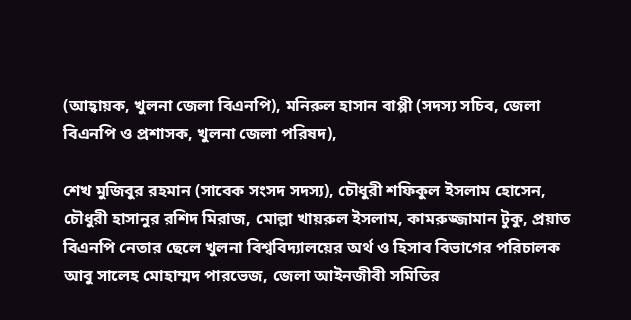(আহ্বায়ক, খুলনা জেলা বিএনপি), মনিরুল হাসান বাপ্পী (সদস্য সচিব, জেলা বিএনপি ও প্রশাসক, খুলনা জেলা পরিষদ),

শেখ মুজিবুর রহমান (সাবেক সংসদ সদস্য), চৌধুরী শফিকুল ইসলাম হোসেন, চৌধুরী হাসানুর রশিদ মিরাজ, মোল্লা খায়রুল ইসলাম, কামরুজ্জামান টুকু, প্রয়াত বিএনপি নেতার ছেলে খুলনা বিশ্ববিদ্যালয়ের অর্থ ও হিসাব বিভাগের পরিচালক আবু সালেহ মোহাম্মদ পারভেজ, জেলা আইনজীবী সমিতির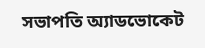সভাপতি অ্যাডভোকেট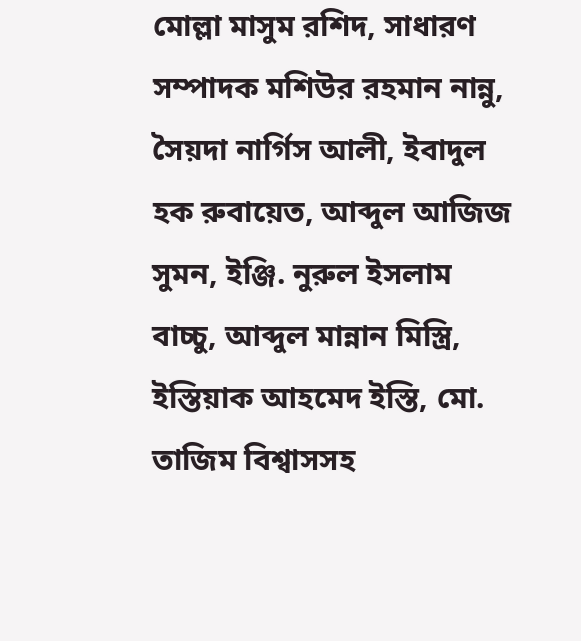মোল্লা মাসুম রশিদ, সাধারণ সম্পাদক মশিউর রহমান নান্নু, সৈয়দা নার্গিস আলী, ইবাদুল হক রুবায়েত, আব্দুল আজিজ সুমন, ইঞ্জি. নুরুল ইসলাম বাচ্চু, আব্দুল মান্নান মিস্ত্রি, ইস্তিয়াক আহমেদ ইস্তি, মো. তাজিম বিশ্বাসসহ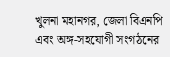খুলনা মহানগর, জেলা বিএনপি এবং অঙ্গ-সহযোগী সংগঠনের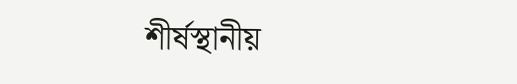শীর্ষস্থানীয়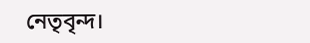নেতৃবৃন্দ।